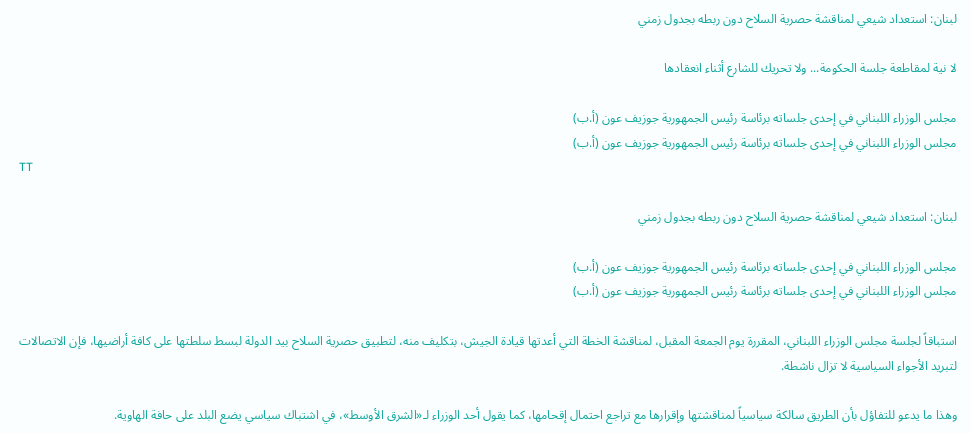لبنان: استعداد شيعي لمناقشة حصرية السلاح دون ربطه بجدول زمني

لا نية لمقاطعة جلسة الحكومة... ولا تحريك للشارع أثناء انعقادها

مجلس الوزراء اللبناني في إحدى جلساته برئاسة رئيس الجمهورية جوزيف عون (أ.ب)
مجلس الوزراء اللبناني في إحدى جلساته برئاسة رئيس الجمهورية جوزيف عون (أ.ب)
TT

لبنان: استعداد شيعي لمناقشة حصرية السلاح دون ربطه بجدول زمني

مجلس الوزراء اللبناني في إحدى جلساته برئاسة رئيس الجمهورية جوزيف عون (أ.ب)
مجلس الوزراء اللبناني في إحدى جلساته برئاسة رئيس الجمهورية جوزيف عون (أ.ب)

استباقاً لجلسة مجلس الوزراء اللبناني، المقررة يوم الجمعة المقبل، لمناقشة الخطة التي أعدتها قيادة الجيش، بتكليف منه، لتطبيق حصرية السلاح بيد الدولة لبسط سلطتها على كافة أراضيها، فإن الاتصالات لتبريد الأجواء السياسية لا تزال ناشطة.

وهذا ما يدعو للتفاؤل بأن الطريق سالكة سياسياً لمناقشتها وإقرارها مع تراجع احتمال إقحامها، كما يقول أحد الوزراء لـ«الشرق الأوسط»، في اشتباك سياسي يضع البلد على حافة الهاوية.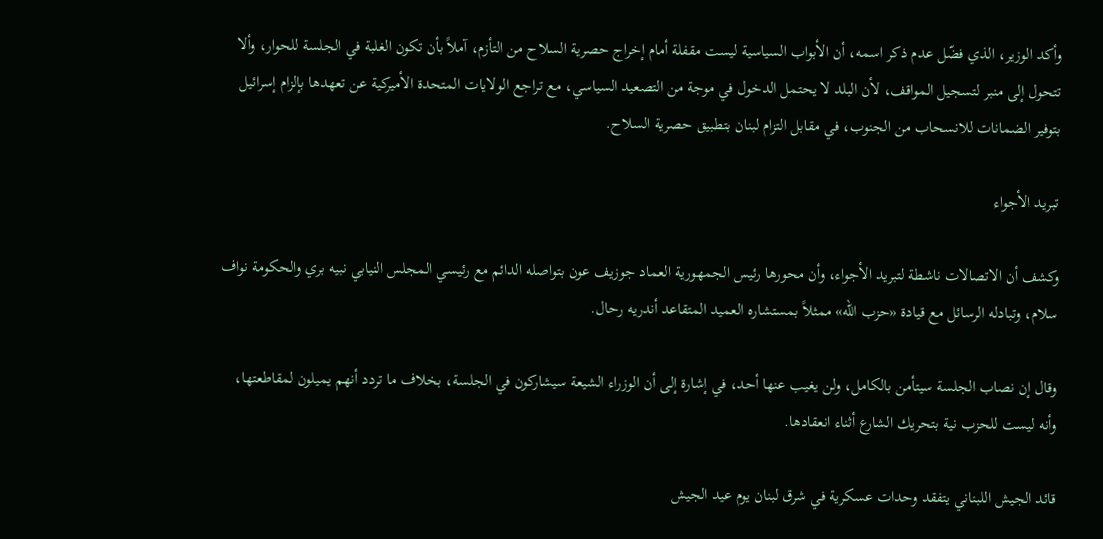وأكد الوزير، الذي فضّل عدم ذكر اسمه، أن الأبواب السياسية ليست مقفلة أمام إخراج حصرية السلاح من التأزم، آملاً بأن تكون الغلبة في الجلسة للحوار، وألا تتحول إلى منبر لتسجيل المواقف، لأن البلد لا يحتمل الدخول في موجة من التصعيد السياسي، مع تراجع الولايات المتحدة الأميركية عن تعهدها بإلزام إسرائيل بتوفير الضمانات للانسحاب من الجنوب، في مقابل التزام لبنان بتطبيق حصرية السلاح.

تبريد الأجواء

وكشف أن الاتصالات ناشطة لتبريد الأجواء، وأن محورها رئيس الجمهورية العماد جوزيف عون بتواصله الدائم مع رئيسي المجلس النيابي نبيه بري والحكومة نواف سلام، وتبادله الرسائل مع قيادة «حزب الله» ممثلاً بمستشاره العميد المتقاعد أندريه رحال.

وقال إن نصاب الجلسة سيتأمن بالكامل، ولن يغيب عنها أحد، في إشارة إلى أن الوزراء الشيعة سيشاركون في الجلسة، بخلاف ما تردد أنهم يميلون لمقاطعتها، وأنه ليست للحزب نية بتحريك الشارع أثناء انعقادها.

قائد الجيش اللبناني يتفقد وحدات عسكرية في شرق لبنان يوم عيد الجيش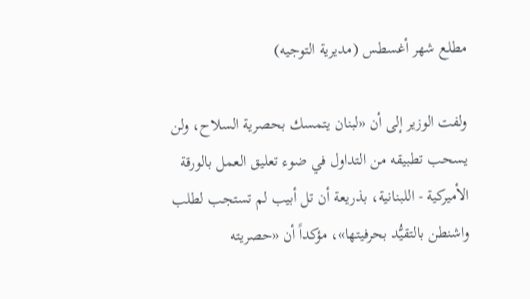مطلع شهر أغسطس (مديرية التوجيه)

ولفت الوزير إلى أن «لبنان يتمسك بحصرية السلاح، ولن يسحب تطبيقه من التداول في ضوء تعليق العمل بالورقة الأميركية - اللبنانية، بذريعة أن تل أبيب لم تستجب لطلب واشنطن بالتقيُّد بحرفيتها»، مؤكداً أن «حصريته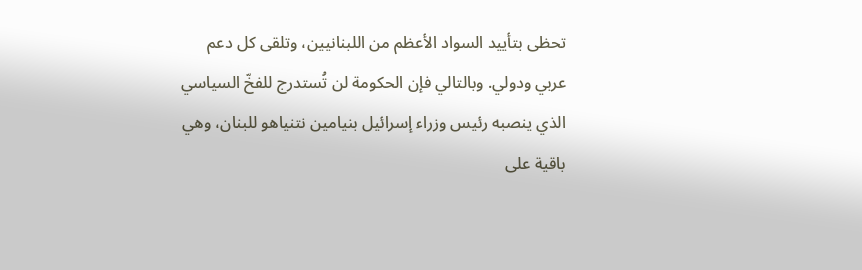تحظى بتأييد السواد الأعظم من اللبنانيين، وتلقى كل دعم عربي ودولي. وبالتالي فإن الحكومة لن تُستدرج للفخّ السياسي الذي ينصبه رئيس وزراء إسرائيل بنيامين نتنياهو للبنان، وهي باقية على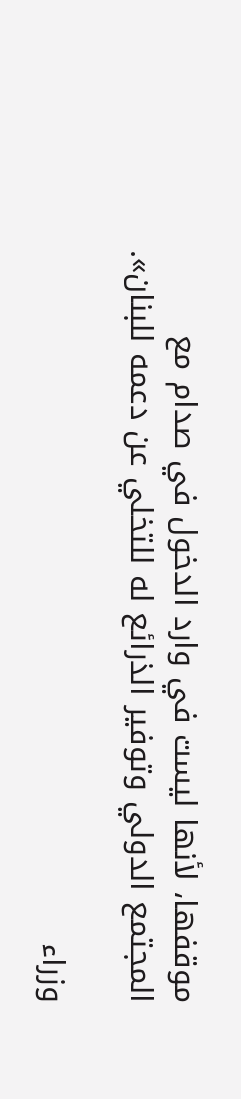موقفها، لأنها ليست في وارد الدخول في صدام مع المجتمع الدولي وتوفير الذرائع له للتخلي عن دعمه للبنان».

وزراء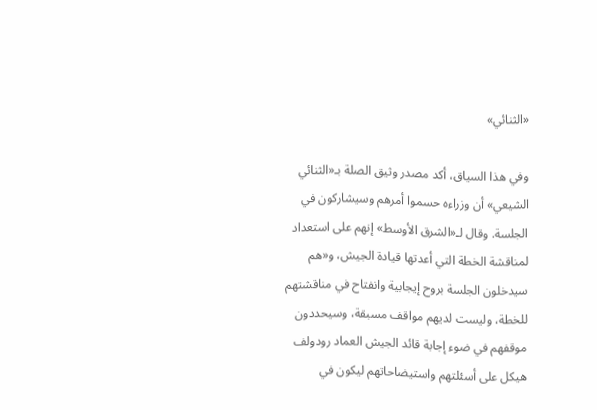«الثنائي»

وفي هذا السياق، أكد مصدر وثيق الصلة بـ«الثنائي الشيعي» أن وزراءه حسموا أمرهم وسيشاركون في الجلسة. وقال لـ«الشرق الأوسط» إنهم على استعداد لمناقشة الخطة التي أعدتها قيادة الجيش، و«هم سيدخلون الجلسة بروح إيجابية وانفتاح في مناقشتهم للخطة، وليست لديهم مواقف مسبقة، وسيحددون موقفهم في ضوء إجابة قائد الجيش العماد رودولف هيكل على أسئلتهم واستيضاحاتهم ليكون في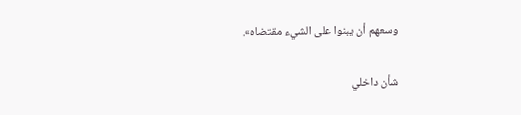وسعهم أن يبنوا على الشيء مقتضاه».

شأن داخلي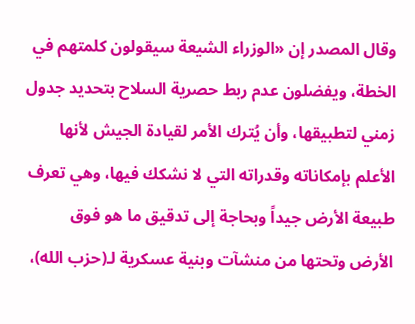وقال المصدر إن «الوزراء الشيعة سيقولون كلمتهم في الخطة، ويفضلون عدم ربط حصرية السلاح بتحديد جدول زمني لتطبيقها، وأن يُترك الأمر لقيادة الجيش لأنها الأعلم بإمكاناته وقدراته التي لا نشكك فيها، وهي تعرف طبيعة الأرض جيداً وبحاجة إلى تدقيق ما هو فوق الأرض وتحتها من منشآت وبنية عسكرية لـ(حزب الله)،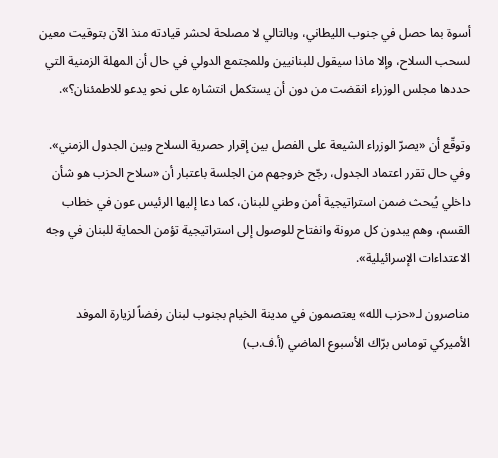أسوة بما حصل في جنوب الليطاني، وبالتالي لا مصلحة لحشر قيادته منذ الآن بتوقيت معين لسحب السلاح، وإلا ماذا سيقول للبنانيين وللمجتمع الدولي في حال أن المهلة الزمنية التي حددها مجلس الوزراء انقضت من دون أن يستكمل انتشاره على نحو يدعو للاطمئنان؟».

وتوقّع أن «يصرّ الوزراء الشيعة على الفصل بين إقرار حصرية السلاح وبين الجدول الزمني». وفي حال تقرر اعتماد الجدول، رجّح خروجهم من الجلسة باعتبار أن «سلاح الحزب هو شأن داخلي يُبحث ضمن استراتيجية أمن وطني للبنان، كما دعا إليها الرئيس عون في خطاب القسم، وهم يبدون كل مرونة وانفتاح للوصول إلى استراتيجية تؤمن الحماية للبنان في وجه الاعتداءات الإسرائيلية».

مناصرون لـ«حزب الله» يعتصمون في مدينة الخيام بجنوب لبنان رفضاً لزيارة الموفد الأميركي توماس برّاك الأسبوع الماضي (أ.ف.ب)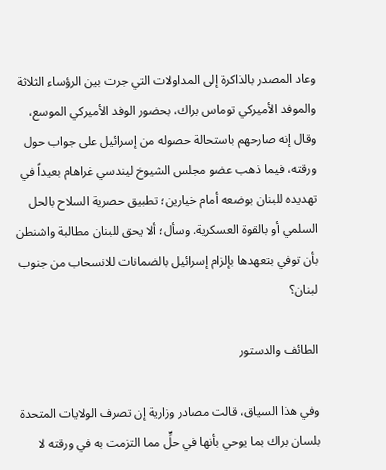وعاد المصدر بالذاكرة إلى المداولات التي جرت بين الرؤساء الثلاثة والموفد الأميركي توماس براك، بحضور الوفد الأميركي الموسع، وقال إنه صارحهم باستحالة حصوله من إسرائيل على جواب حول ورقته، فيما ذهب عضو مجلس الشيوخ ليندسي غراهام بعيداً في تهديده للبنان بوضعه أمام خيارين؛ تطبيق حصرية السلاح بالحل السلمي أو بالقوة العسكرية. وسأل؛ ألا يحق للبنان مطالبة واشنطن بأن توفي بتعهدها بإلزام إسرائيل بالضمانات للانسحاب من جنوب لبنان؟

الطائف والدستور

وفي هذا السياق، قالت مصادر وزارية إن تصرف الولايات المتحدة بلسان براك بما يوحي بأنها في حلٍّ مما التزمت به في ورقته لا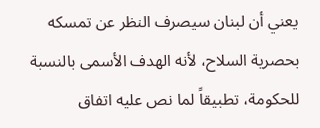يعني أن لبنان سيصرف النظر عن تمسكه بحصرية السلاح، لأنه الهدف الأسمى بالنسبة للحكومة، تطبيقاً لما نص عليه اتفاق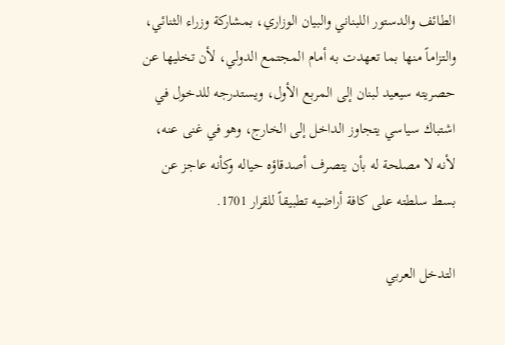الطائف والدستور اللبناني والبيان الوزاري، بمشاركة وزراء الثنائي، والتزاماً منها بما تعهدت به أمام المجتمع الدولي، لأن تخليها عن حصريته سيعيد لبنان إلى المربع الأول، ويستدرجه للدخول في اشتباك سياسي يتجاوز الداخل إلى الخارج، وهو في غنى عنه، لأنه لا مصلحة له بأن يتصرف أصدقاؤه حياله وكأنه عاجز عن بسط سلطته على كافة أراضيه تطبيقاً للقرار 1701.

التدخل العربي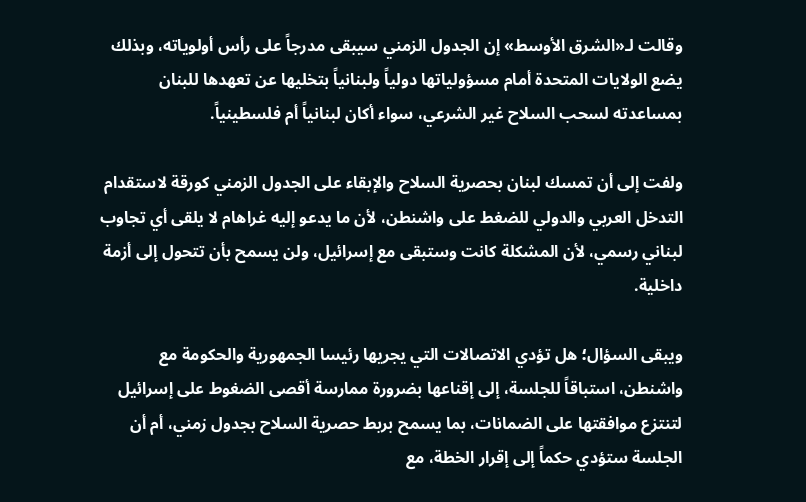وقالت لـ«الشرق الأوسط» إن الجدول الزمني سيبقى مدرجاً على رأس أولوياته، وبذلك يضع الولايات المتحدة أمام مسؤولياتها دولياً ولبنانياً بتخليها عن تعهدها للبنان بمساعدته لسحب السلاح غير الشرعي، سواء أكان لبنانياً أم فلسطينياً.

ولفت إلى أن تمسك لبنان بحصرية السلاح والإبقاء على الجدول الزمني كورقة لاستقدام التدخل العربي والدولي للضغط على واشنطن، لأن ما يدعو إليه غراهام لا يلقى أي تجاوب لبناني رسمي، لأن المشكلة كانت وستبقى مع إسرائيل، ولن يسمح بأن تتحول إلى أزمة داخلية.

ويبقى السؤال؛ هل تؤدي الاتصالات التي يجريها رئيسا الجمهورية والحكومة مع واشنطن، استباقاً للجلسة، إلى إقناعها بضرورة ممارسة أقصى الضغوط على إسرائيل لتنتزع موافقتها على الضمانات، بما يسمح بربط حصرية السلاح بجدول زمني، أم أن الجلسة ستؤدي حكماً إلى إقرار الخطة، مع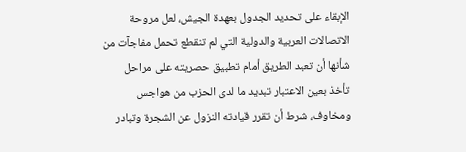الإبقاء على تحديد الجدول بعهدة الجيش، لعل مروحة الاتصالات العربية والدولية التي لم تنقطع تحمل مفاجآت من شأنها أن تعبد الطريق أمام تطبيق حصريته على مراحل تأخذ بعين الاعتبار تبديد ما لدى الحزب من هواجس ومخاوف، شرط أن تقرر قيادته النزول عن الشجرة وتبادر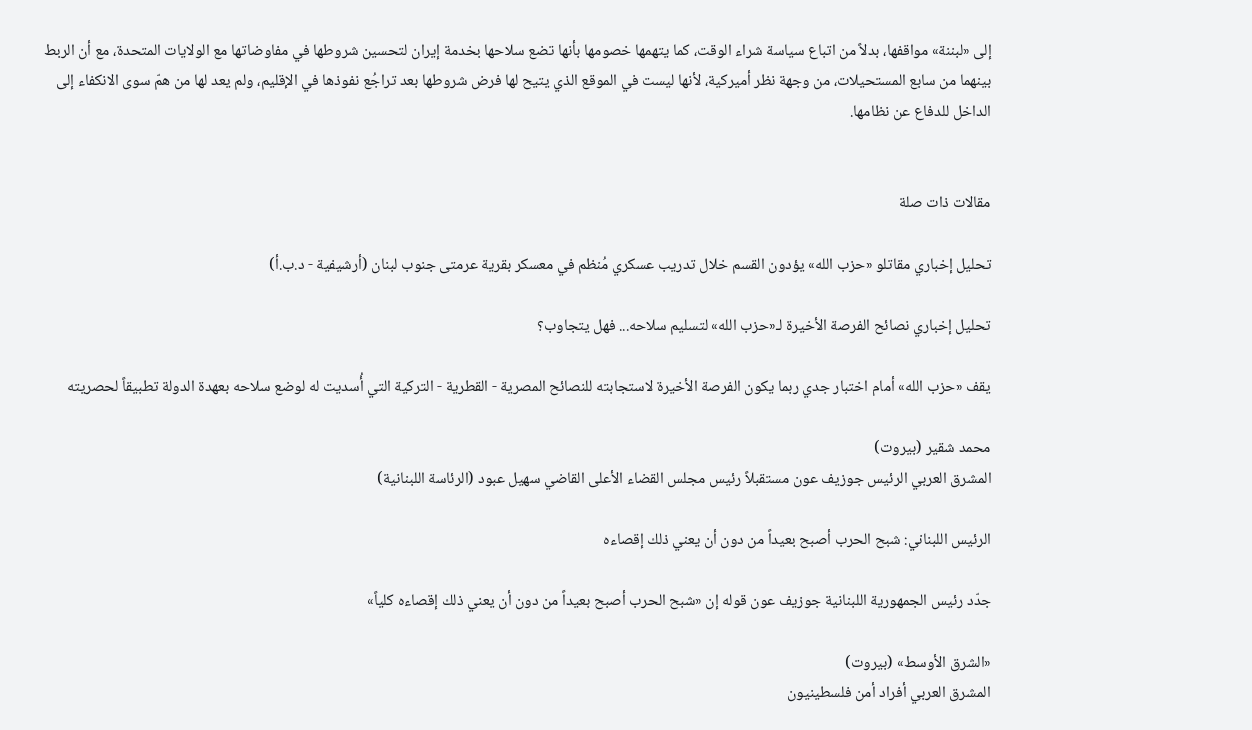إلى «لبننة» مواقفها، بدلاً من اتباع سياسة شراء الوقت، كما يتهمها خصومها بأنها تضع سلاحها بخدمة إيران لتحسين شروطها في مفاوضاتها مع الولايات المتحدة، مع أن الربط بينهما من سابع المستحيلات، من وجهة نظر أميركية، لأنها ليست في الموقع الذي يتيح لها فرض شروطها بعد تراجُع نفوذها في الإقليم، ولم يعد لها من همّ سوى الانكفاء إلى الداخل للدفاع عن نظامها.


مقالات ذات صلة

تحليل إخباري مقاتلو «حزب الله» يؤدون القسم خلال تدريب عسكري مُنظم في معسكر بقرية عرمتى جنوب لبنان (أرشيفية - د.ب.أ)

تحليل إخباري نصائح الفرصة الأخيرة لـ«حزب الله» لتسليم سلاحه... فهل يتجاوب؟

يقف «حزب الله» أمام اختبار جدي ربما يكون الفرصة الأخيرة لاستجابته للنصائح المصرية - القطرية - التركية التي أُسديت له لوضع سلاحه بعهدة الدولة تطبيقاً لحصريته

محمد شقير (بيروت)
المشرق العربي الرئيس جوزيف عون مستقبلاً رئيس مجلس القضاء الأعلى القاضي سهيل عبود (الرئاسة اللبنانية)

الرئيس اللبناني: شبح الحرب أصبح بعيداً من دون أن يعني ذلك إقصاءه

جدّد رئيس الجمهورية اللبنانية جوزيف عون قوله إن «شبح الحرب أصبح بعيداً من دون أن يعني ذلك إقصاءه كلياً»

«الشرق الأوسط» (بيروت)
المشرق العربي أفراد أمن فلسطينيون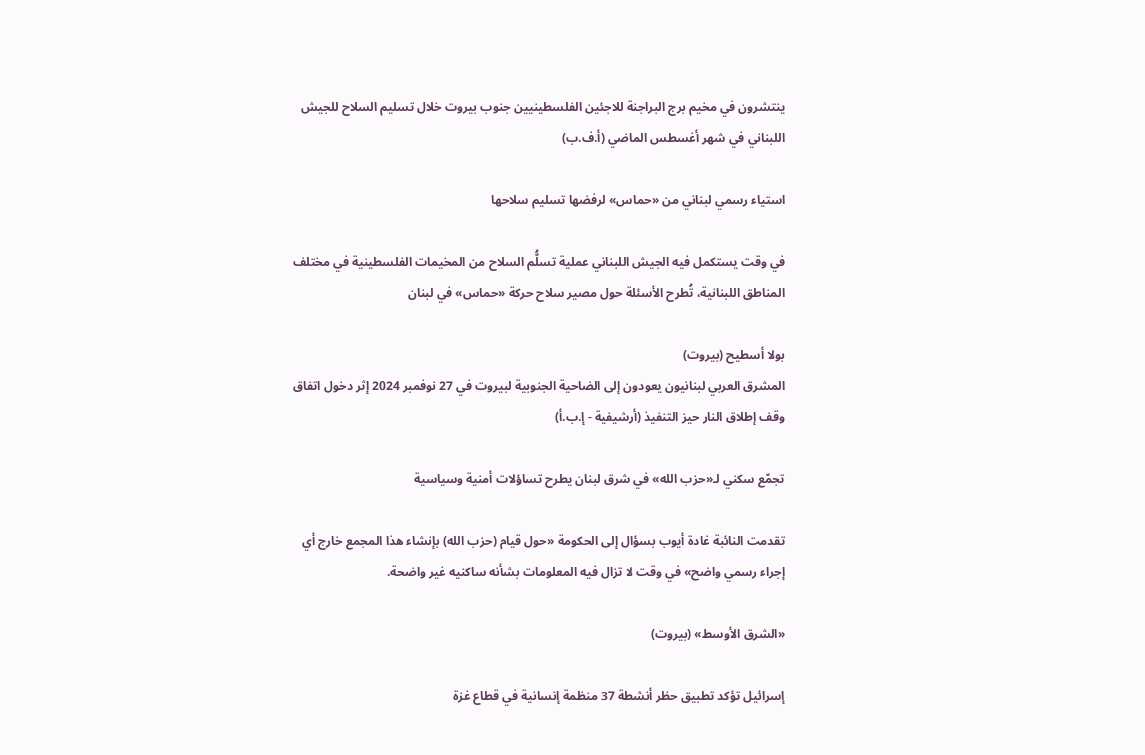ينتشرون في مخيم برج البراجنة للاجئين الفلسطينيين جنوب بيروت خلال تسليم السلاح للجيش اللبناني في شهر أغسطس الماضي (أ.ف.ب)

استياء رسمي لبناني من «حماس» لرفضها تسليم سلاحها

في وقت يستكمل فيه الجيش اللبناني عملية تسلُّم السلاح من المخيمات الفلسطينية في مختلف المناطق اللبنانية، تُطرح الأسئلة حول مصير سلاح حركة «حماس» في لبنان

بولا أسطيح (بيروت)
المشرق العربي لبنانيون يعودون إلى الضاحية الجنوبية لبيروت في 27 نوفمبر 2024 إثر دخول اتفاق وقف إطلاق النار حيز التنفيذ (أرشيفية - إ.ب.أ)

تجمّع سكني لـ«حزب الله» في شرق لبنان يطرح تساؤلات أمنية وسياسية

تقدمت النائبة غادة أيوب بسؤال إلى الحكومة «حول قيام (حزب الله) بإنشاء هذا المجمع خارج أي إجراء رسمي واضح» في وقت لا تزال فيه المعلومات بشأنه ساكنيه غير واضحة.

«الشرق الأوسط» (بيروت)

إسرائيل تؤكد تطبيق حظر أنشطة 37 منظمة إنسانية في قطاع غزة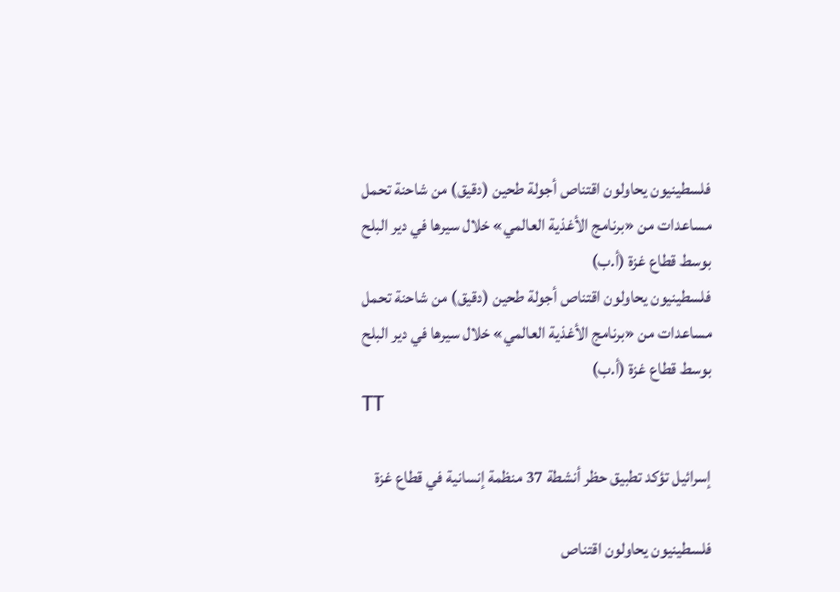فلسطينيون يحاولون اقتناص أجولة طحين (دقيق) من شاحنة تحمل مساعدات من «برنامج الأغذية العالمي» خلال سيرها في دير البلح بوسط قطاع غزة (أ.ب)
فلسطينيون يحاولون اقتناص أجولة طحين (دقيق) من شاحنة تحمل مساعدات من «برنامج الأغذية العالمي» خلال سيرها في دير البلح بوسط قطاع غزة (أ.ب)
TT

إسرائيل تؤكد تطبيق حظر أنشطة 37 منظمة إنسانية في قطاع غزة

فلسطينيون يحاولون اقتناص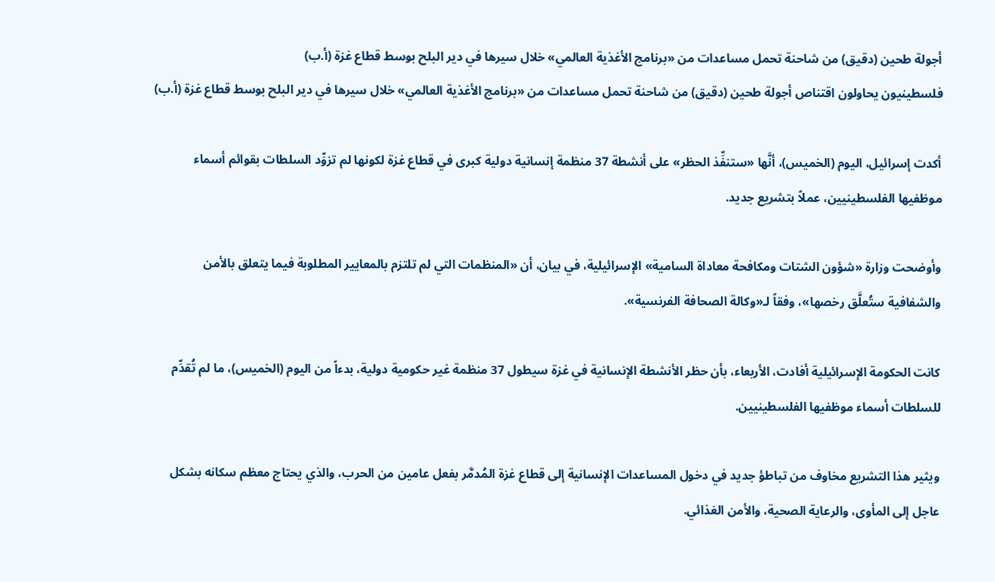أجولة طحين (دقيق) من شاحنة تحمل مساعدات من «برنامج الأغذية العالمي» خلال سيرها في دير البلح بوسط قطاع غزة (أ.ب)
فلسطينيون يحاولون اقتناص أجولة طحين (دقيق) من شاحنة تحمل مساعدات من «برنامج الأغذية العالمي» خلال سيرها في دير البلح بوسط قطاع غزة (أ.ب)

أكدت إسرائيل، اليوم (الخميس)، أنَّها «ستنفِّذ الحظر» على أنشطة 37 منظمة إنسانية دولية كبرى في قطاع غزة لكونها لم تزوِّد السلطات بقوائم أسماء موظفيها الفلسطينيين، عملاً بتشريع جديد.

وأوضحت وزارة «شؤون الشتات ومكافحة معاداة السامية» الإسرائيلية، في بيان، أن «المنظمات التي لم تلتزم بالمعايير المطلوبة فيما يتعلق بالأمن والشفافية ستُعلَّق رخصها»، وفقاً لـ«وكالة الصحافة الفرنسية».

كانت الحكومة الإسرائيلية أفادت، الأربعاء، بأن حظر الأنشطة الإنسانية في غزة سيطول 37 منظمة غير حكومية دولية، بدءاً من اليوم (الخميس)، ما لم تُقدِّم للسلطات أسماء موظفيها الفلسطينيين.

ويثير هذا التشريع مخاوف من تباطؤ جديد في دخول المساعدات الإنسانية إلى قطاع غزة المُدمَّر بفعل عامين من الحرب، والذي يحتاج معظم سكانه بشكل عاجل إلى المأوى، والرعاية الصحية، والأمن الغذائي.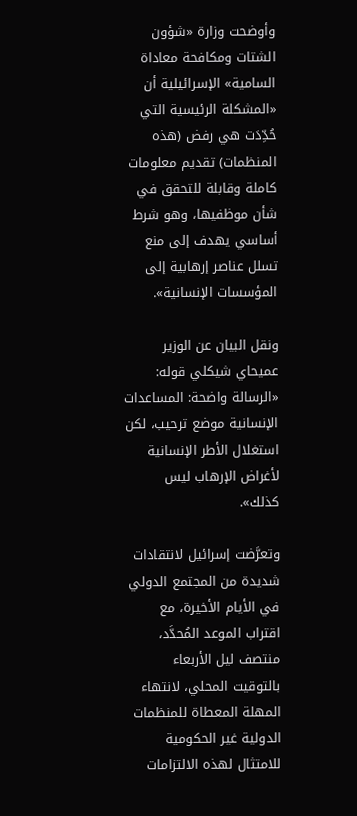وأوضحت وزارة «شؤون الشتات ومكافحة معاداة السامية» الإسرائيلية أن «المشكلة الرئيسية التي حُدِّدَت هي رفض (هذه المنظمات) تقديم معلومات كاملة وقابلة للتحقق في شأن موظفيها، وهو شرط أساسي يهدف إلى منع تسلل عناصر إرهابية إلى المؤسسات الإنسانية».

ونقل البيان عن الوزير عميحاي شيكلي قوله: «الرسالة واضحة: المساعدات الإنسانية موضع ترحيب، لكن استغلال الأطر الإنسانية لأغراض الإرهاب ليس كذلك».

وتعرَّضت إسرائيل لانتقادات شديدة من المجتمع الدولي في الأيام الأخيرة، مع اقتراب الموعد المُحدَّد، منتصف ليل الأربعاء بالتوقيت المحلي، لانتهاء المهلة المعطاة للمنظمات الدولية غير الحكومية للامتثال لهذه الالتزامات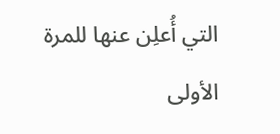التي أُعلِن عنها للمرة الأولى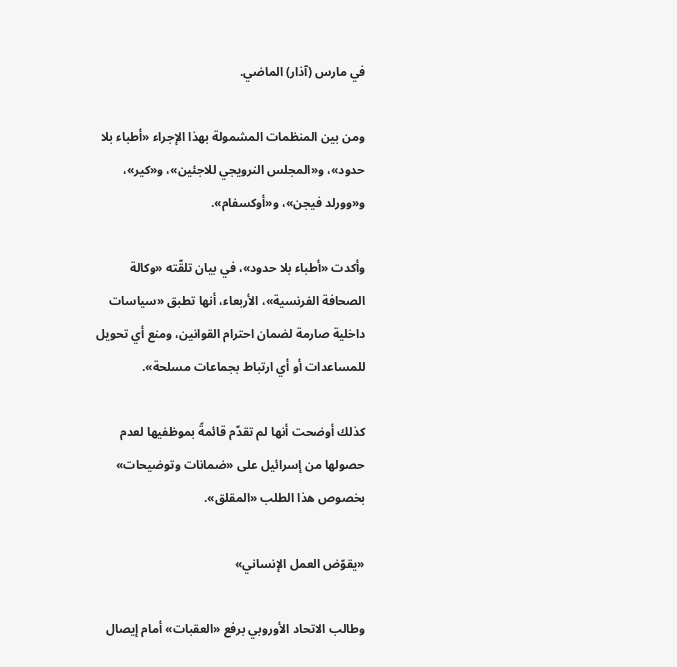في مارس (آذار) الماضي.

ومن بين المنظمات المشمولة بهذا الإجراء «أطباء بلا حدود»، و«المجلس النرويجي للاجئين»، و«كير»، و«وورلد فيجن»، و«أوكسفام».

وأكدت «أطباء بلا حدود»، في بيان تلقّته «وكالة الصحافة الفرنسية»، الأربعاء، أنها تطبق «سياسات داخلية صارمة لضمان احترام القوانين، ومنع أي تحويل للمساعدات أو أي ارتباط بجماعات مسلحة».

كذلك أوضحت أنها لم تقدّم قائمةً بموظفيها لعدم حصولها من إسرائيل على «ضمانات وتوضيحات» بخصوص هذا الطلب «المقلق».

«يقوّض العمل الإنساني»

وطالب الاتحاد الأوروبي برفع «العقبات» أمام إيصال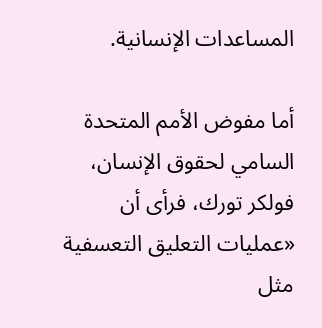المساعدات الإنسانية.

أما مفوض الأمم المتحدة السامي لحقوق الإنسان، فولكر تورك، فرأى أن «عمليات التعليق التعسفية مثل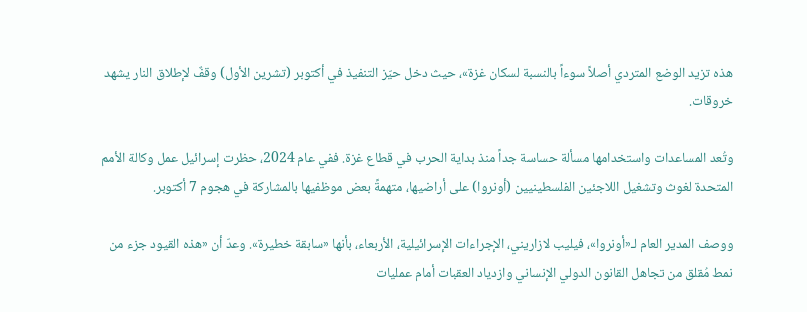هذه تزيد الوضع المتردي أصلاً سوءاً بالنسبة لسكان غزة»، حيث دخل حيّز التنفيذ في أكتوبر (تشرين الأول) وقفٌ لإطلاق النار يشهد خروقات.

وتُعد المساعدات واستخدامها مسألة حساسة جداً منذ بداية الحرب في قطاع غزة. ففي عام 2024، حظرت إسرائيل عمل وكالة الأمم المتحدة لغوث وتشغيل اللاجئين الفلسطينيين (أونروا) على أراضيها، متهمةً بعض موظفيها بالمشاركة في هجوم 7 أكتوبر.

ووصف المدير العام لـ«أونروا»، فيليب لازاريني، الإجراءات الإسرائيلية، الأربعاء، بأنها «سابقة خطيرة». وعدّ أن «هذه القيود جزء من نمط مُقلق من تجاهل القانون الدولي الإنساني وازدياد العقبات أمام عمليات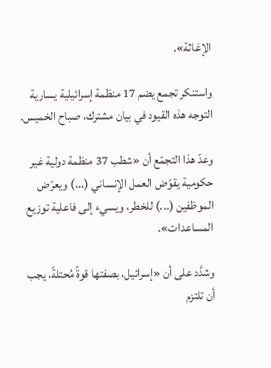الإغاثة».

واستنكر تجمع يضم 17 منظمة إسرائيلية يسارية التوجه هذه القيود في بيان مشترك، صباح الخميس.

وعدّ هذا التجمّع أن «شطب 37 منظمة دولية غير حكومية يقوّض العمل الإنساني (...) ويعرّض الموظفين (...) للخطر، ويسيء إلى فاعلية توزيع المساعدات».

وشدَّد على أن «إسرائيل، بصفتها قوةً مُحتلةً، يجب أن تلتزم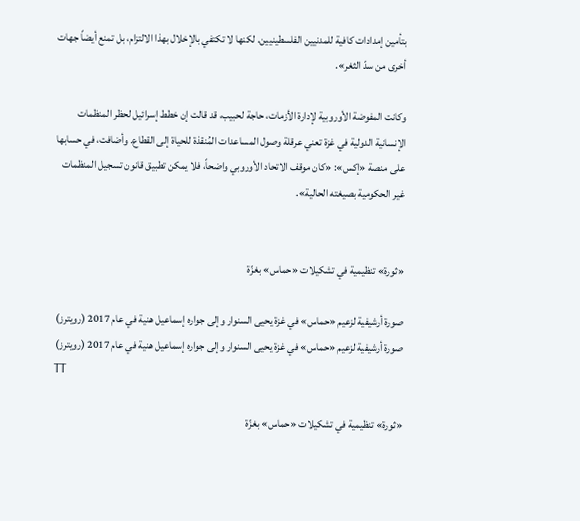بتأمين إمدادات كافية للمدنيين الفلسطينيين. لكنها لا تكتفي بالإخلال بهذا الالتزام، بل تمنع أيضاً جهات أخرى من سدّ الثغر».

وكانت المفوضة الأوروبية لإدارة الأزمات، حاجة لحبيب، قد قالت إن خطط إسرائيل لحظر المنظمات الإنسانية الدولية في غزة تعني عرقلة وصول المساعدات المُنقذة للحياة إلى القطاع. وأضافت، في حسابها على منصة «إكس»: «كان موقف الاتحاد الأوروبي واضحاً، فلا يمكن تطبيق قانون تسجيل المنظمات غير الحكومية بصيغته الحالية».


«ثورة» تنظيمية في تشكيلات «حماس» بغزّة

صورة أرشيفية لزعيم «حماس» في غزة يحيى السنوار وإلى جواره إسماعيل هنية في عام 2017 (رويترز)
صورة أرشيفية لزعيم «حماس» في غزة يحيى السنوار وإلى جواره إسماعيل هنية في عام 2017 (رويترز)
TT

«ثورة» تنظيمية في تشكيلات «حماس» بغزّة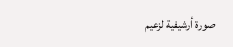صورة أرشيفية لزعيم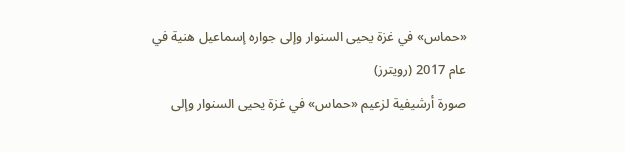«حماس» في غزة يحيى السنوار وإلى جواره إسماعيل هنية في عام 2017 (رويترز)
صورة أرشيفية لزعيم «حماس» في غزة يحيى السنوار وإلى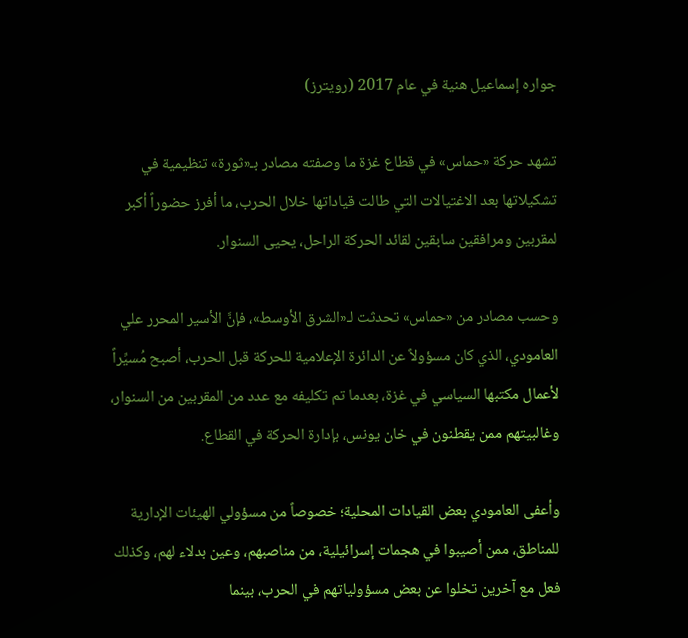جواره إسماعيل هنية في عام 2017 (رويترز)

تشهد حركة «حماس» في قطاع غزة ما وصفته مصادر بـ«ثورة» تنظيمية في تشكيلاتها بعد الاغتيالات التي طالت قياداتها خلال الحرب، ما أفرز حضوراً أكبر لمقربين ومرافقين سابقين لقائد الحركة الراحل، يحيى السنوار.

وحسب مصادر من «حماس» تحدثت لـ«الشرق الأوسط»، فإنَّ الأسير المحرر علي العامودي، الذي كان مسؤولاً عن الدائرة الإعلامية للحركة قبل الحرب، أصبح مُسيِّراً لأعمال مكتبها السياسي في غزة، بعدما تم تكليفه مع عدد من المقربين من السنوار، وغالبيتهم ممن يقطنون في خان يونس، بإدارة الحركة في القطاع.

وأعفى العامودي بعض القيادات المحلية؛ خصوصاً من مسؤولي الهيئات الإدارية للمناطق، ممن أصيبوا في هجمات إسرائيلية، من مناصبهم، وعين بدلاء لهم، وكذلك فعل مع آخرين تخلوا عن بعض مسؤولياتهم في الحرب، بينما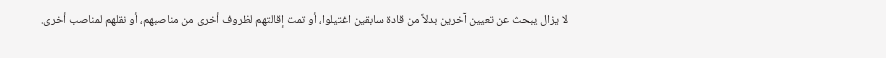لا يزال يبحث عن تعيين آخرين بدلاً من قادة سابقين اغتيلوا، أو تمت إقالتهم لظروف أخرى من مناصبهم، أو نقلهم لمناصب أخرى.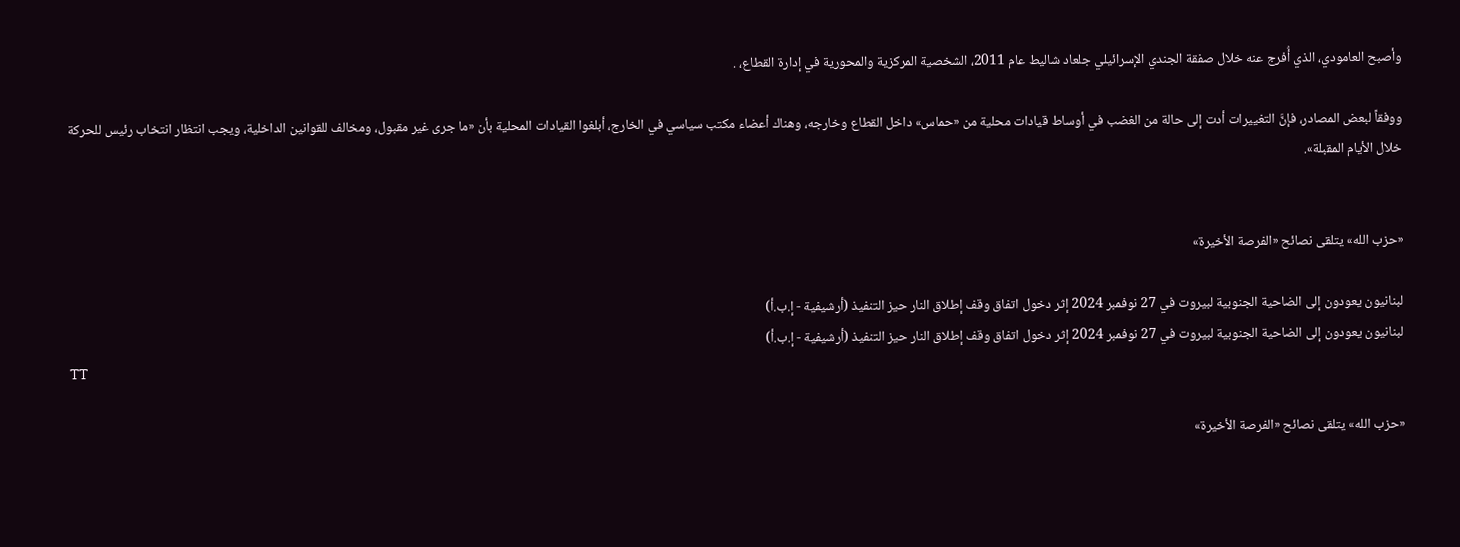وأصبح العامودي، الذي أُفرج عنه خلال صفقة الجندي الإسرائيلي جلعاد شاليط عام 2011، الشخصية المركزية والمحورية في إدارة القطاع، .

ووفقاً لبعض المصادر، فإنَّ التغييرات أدت إلى حالة من الغضب في أوساط قيادات محلية من «حماس» داخل القطاع وخارجه، وهناك أعضاء مكتب سياسي في الخارج، أبلغوا القيادات المحلية بأن «ما جرى غير مقبول، ومخالف للقوانين الداخلية، ويجب انتظار انتخاب رئيس للحركة خلال الأيام المقبلة».


«حزب الله» يتلقى نصائح «الفرصة الأخيرة»

لبنانيون يعودون إلى الضاحية الجنوبية لبيروت في 27 نوفمبر 2024 إثر دخول اتفاق وقف إطلاق النار حيز التنفيذ (أرشيفية - إ.ب.أ)
لبنانيون يعودون إلى الضاحية الجنوبية لبيروت في 27 نوفمبر 2024 إثر دخول اتفاق وقف إطلاق النار حيز التنفيذ (أرشيفية - إ.ب.أ)
TT

«حزب الله» يتلقى نصائح «الفرصة الأخيرة»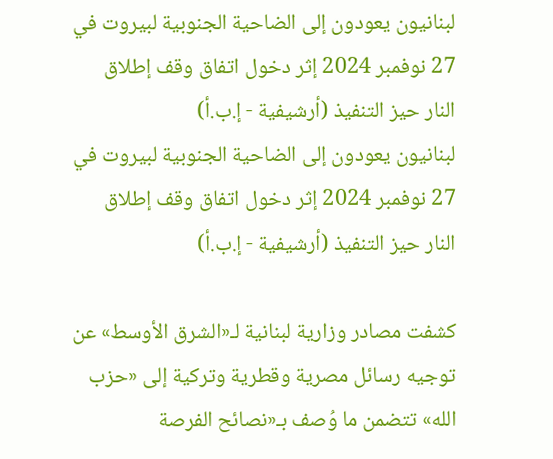لبنانيون يعودون إلى الضاحية الجنوبية لبيروت في 27 نوفمبر 2024 إثر دخول اتفاق وقف إطلاق النار حيز التنفيذ (أرشيفية - إ.ب.أ)
لبنانيون يعودون إلى الضاحية الجنوبية لبيروت في 27 نوفمبر 2024 إثر دخول اتفاق وقف إطلاق النار حيز التنفيذ (أرشيفية - إ.ب.أ)

كشفت مصادر وزارية لبنانية لـ«الشرق الأوسط» عن توجيه رسائل مصرية وقطرية وتركية إلى «حزب الله» تتضمن ما وُصف بـ«نصائح الفرصة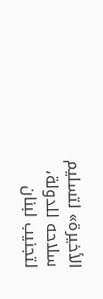الأخيرة» لتسليم سلاحه للدولة، لتجنيب لبنان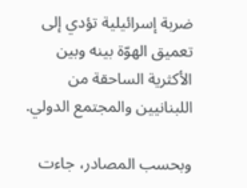ضربة إسرائيلية تؤدي إلى تعميق الهوّة بينه وبين الأكثرية الساحقة من اللبنانيين والمجتمع الدولي.

وبحسب المصادر، جاءت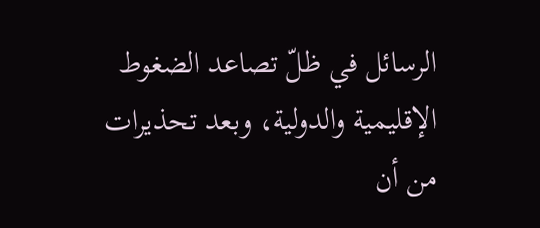الرسائل في ظلّ تصاعد الضغوط الإقليمية والدولية، وبعد تحذيرات من أن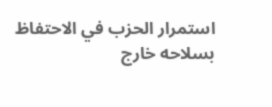استمرار الحزب في الاحتفاظ بسلاحه خارج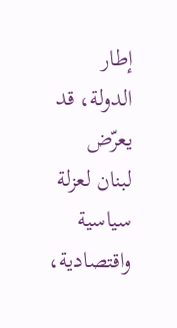إطار الدولة، قد يعرّض لبنان لعزلة سياسية واقتصادية،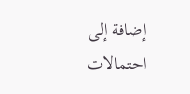إضافة إلى احتمالات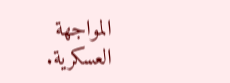المواجهة العسكرية.